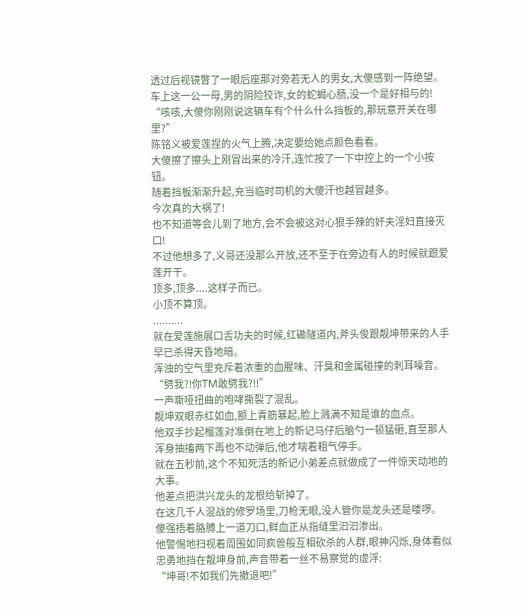透过后视镜瞥了一眼后座那对旁若无人的男女,大傻感到一阵绝望。
车上这一公一母,男的阴险狡诈,女的蛇蝎心肠,没一个是好相与的!
“咳咳,大傻你刚刚说这辆车有个什么什么挡板的,那玩意开关在哪里?”
陈铭义被爱莲捏的火气上腾,决定要给她点颜色看看。
大傻擦了擦头上刚冒出来的冷汗,连忙按了一下中控上的一个小按钮。
随着挡板渐渐升起,充当临时司机的大傻汗也越冒越多。
今次真的大祸了!
也不知道等会儿到了地方,会不会被这对心狠手辣的奸夫淫妇直接灭口!
不过他想多了,义哥还没那么开放,还不至于在旁边有人的时候就跟爱莲开干。
顶多,顶多....这样子而已。
小顶不算顶。
..........
就在爱莲施展口舌功夫的时候,红磡隧道内,斧头俊跟靓坤带来的人手早已杀得天昏地暗。
浑浊的空气里充斥着浓重的血腥味、汗臭和金属碰撞的刺耳噪音。
“劈我?!你TM敢劈我?!!”
一声嘶哑扭曲的咆哮撕裂了混乱。
靓坤双眼赤红如血,额上青筋暴起,脸上溅满不知是谁的血点。
他双手抄起榴莲对准倒在地上的新记马仔后脑勺一顿猛砸,直至那人浑身抽搐两下再也不动弹后,他才喘着粗气停手。
就在五秒前,这个不知死活的新记小弟差点就做成了一件惊天动地的大事。
他差点把洪兴龙头的龙根给斩掉了。
在这几千人混战的修罗场里,刀枪无眼,没人管你是龙头还是喽啰。
傻强捂着胳膊上一道刀口,鲜血正从指缝里汩汩渗出。
他警惕地扫视着周围如同疯兽般互相砍杀的人群,眼神闪烁,身体看似忠勇地挡在靓坤身前,声音带着一丝不易察觉的虚浮:
“坤哥!不如我们先撤退吧!”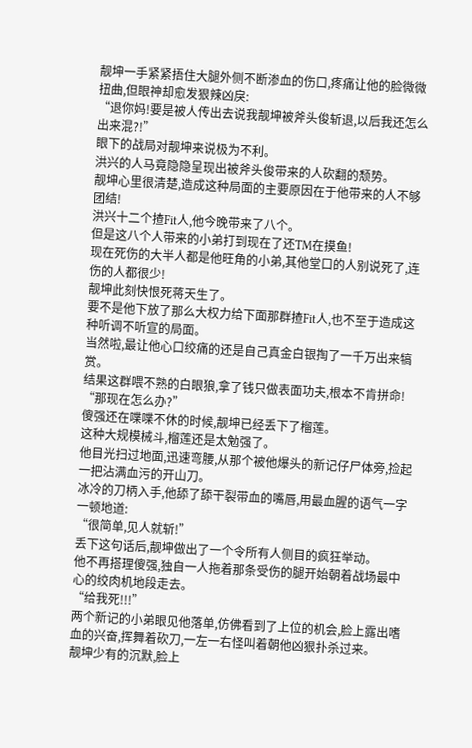靓坤一手紧紧捂住大腿外侧不断渗血的伤口,疼痛让他的脸微微扭曲,但眼神却愈发狠辣凶戾:
“退你妈!要是被人传出去说我靓坤被斧头俊斩退,以后我还怎么出来混?!”
眼下的战局对靓坤来说极为不利。
洪兴的人马竟隐隐呈现出被斧头俊带来的人砍翻的颓势。
靓坤心里很清楚,造成这种局面的主要原因在于他带来的人不够团结!
洪兴十二个揸Fit人,他今晚带来了八个。
但是这八个人带来的小弟打到现在了还TM在摸鱼!
现在死伤的大半人都是他旺角的小弟,其他堂口的人别说死了,连伤的人都很少!
靓坤此刻快恨死蒋天生了。
要不是他下放了那么大权力给下面那群揸Fit人,也不至于造成这种听调不听宣的局面。
当然啦,最让他心口绞痛的还是自己真金白银掏了一千万出来犒赏。
结果这群喂不熟的白眼狼,拿了钱只做表面功夫,根本不肯拼命!
“那现在怎么办?”
傻强还在喋喋不休的时候,靓坤已经丢下了榴莲。
这种大规模械斗,榴莲还是太勉强了。
他目光扫过地面,迅速弯腰,从那个被他爆头的新记仔尸体旁,捡起一把沾满血污的开山刀。
冰冷的刀柄入手,他舔了舔干裂带血的嘴唇,用最血腥的语气一字一顿地道:
“很简单,见人就斩!”
丢下这句话后,靓坤做出了一个令所有人侧目的疯狂举动。
他不再搭理傻强,独自一人拖着那条受伤的腿开始朝着战场最中心的绞肉机地段走去。
“给我死!!!”
两个新记的小弟眼见他落单,仿佛看到了上位的机会,脸上露出嗜血的兴奋,挥舞着砍刀,一左一右怪叫着朝他凶狠扑杀过来。
靓坤少有的沉默,脸上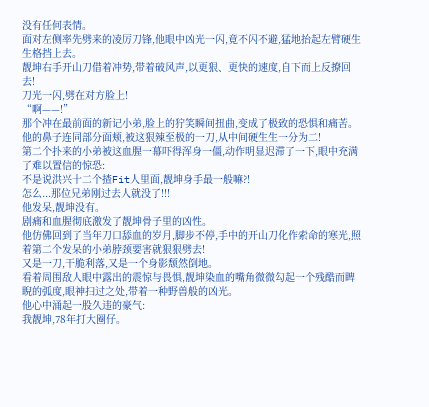没有任何表情。
面对左侧率先劈来的凌厉刀锋,他眼中凶光一闪,竟不闪不避,猛地抬起左臂硬生生格挡上去。
靓坤右手开山刀借着冲势,带着破风声,以更狠、更快的速度,自下而上反撩回去!
刀光一闪,劈在对方脸上!
“啊——!”
那个冲在最前面的新记小弟,脸上的狞笑瞬间扭曲,变成了极致的恐惧和痛苦。
他的鼻子连同部分面颊,被这狠辣至极的一刀,从中间硬生生一分为二!
第二个扑来的小弟被这血腥一幕吓得浑身一僵,动作明显迟滞了一下,眼中充满了难以置信的惊恐:
不是说洪兴十二个揸Fit人里面,靓坤身手最一般嘛?!
怎么...那位兄弟刚过去人就没了!!!
他发呆,靓坤没有。
剧痛和血腥彻底激发了靓坤骨子里的凶性。
他仿佛回到了当年刀口舔血的岁月,脚步不停,手中的开山刀化作索命的寒光,照着第二个发呆的小弟脖颈要害就狠狠劈去!
又是一刀,干脆利落,又是一个身影颓然倒地。
看着周围敌人眼中露出的震惊与畏惧,靓坤染血的嘴角微微勾起一个残酷而睥睨的弧度,眼神扫过之处,带着一种野兽般的凶光。
他心中涌起一股久违的豪气:
我靓坤,78年打大圈仔。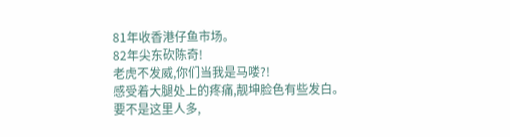81年收香港仔鱼市场。
82年尖东砍陈奇!
老虎不发威,你们当我是马喽?!
感受着大腿处上的疼痛,靓坤脸色有些发白。
要不是这里人多,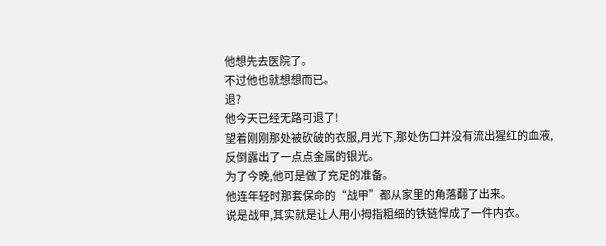他想先去医院了。
不过他也就想想而已。
退?
他今天已经无路可退了!
望着刚刚那处被砍破的衣服,月光下,那处伤口并没有流出猩红的血液,反倒露出了一点点金属的银光。
为了今晚,他可是做了充足的准备。
他连年轻时那套保命的“战甲”都从家里的角落翻了出来。
说是战甲,其实就是让人用小拇指粗细的铁链悍成了一件内衣。